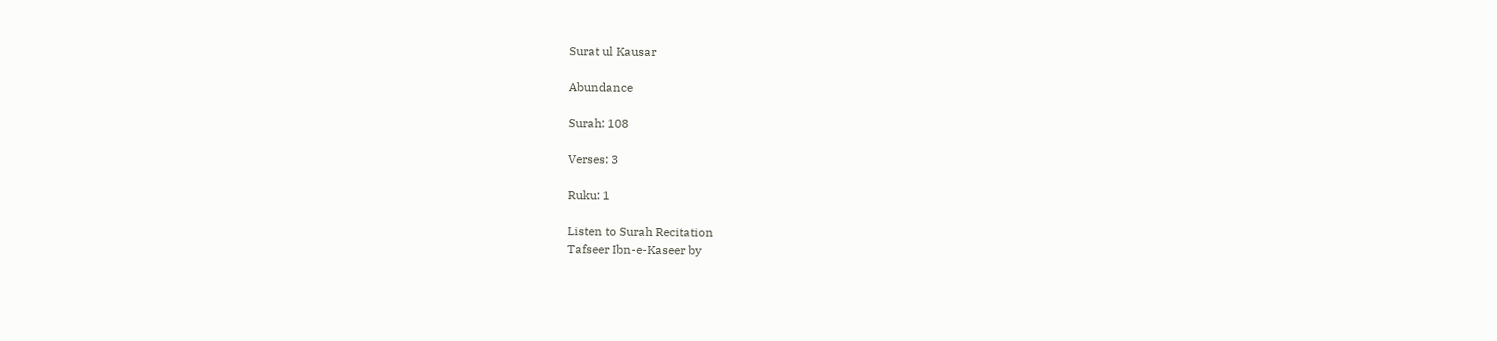Surat ul Kausar

Abundance

Surah: 108

Verses: 3

Ruku: 1

Listen to Surah Recitation
Tafseer Ibn-e-Kaseer by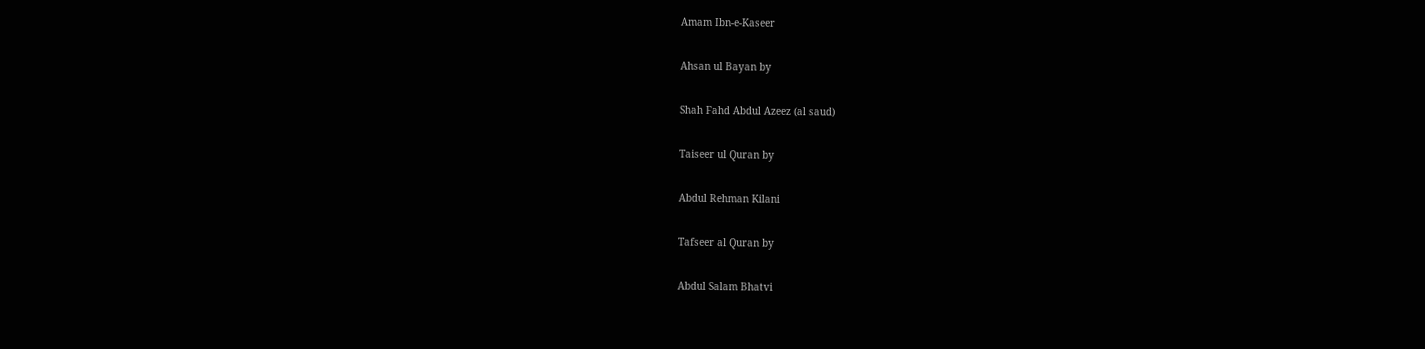Amam Ibn-e-Kaseer

Ahsan ul Bayan by

Shah Fahd Abdul Azeez (al saud)

Taiseer ul Quran by

Abdul Rehman Kilani

Tafseer al Quran by

Abdul Salam Bhatvi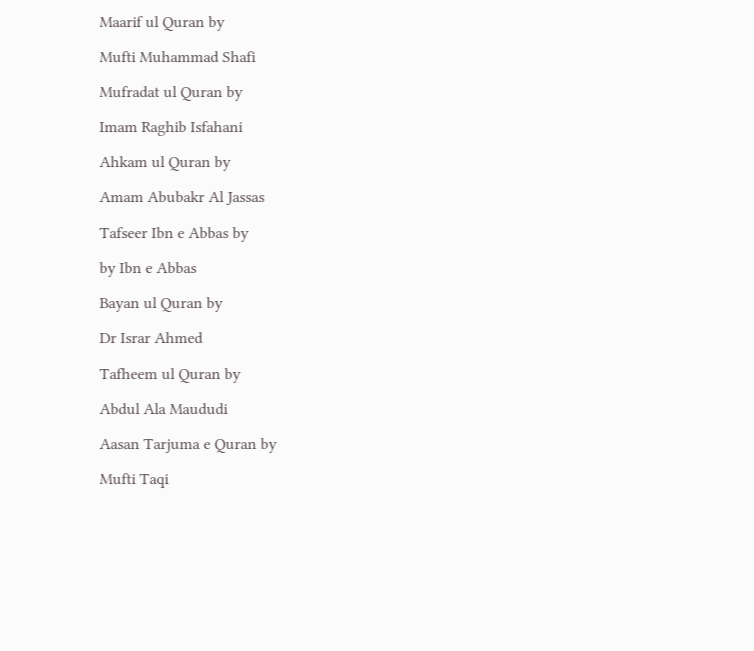Maarif ul Quran by

Mufti Muhammad Shafi

Mufradat ul Quran by

Imam Raghib Isfahani

Ahkam ul Quran by

Amam Abubakr Al Jassas

Tafseer Ibn e Abbas by

by Ibn e Abbas

Bayan ul Quran by

Dr Israr Ahmed

Tafheem ul Quran by

Abdul Ala Maududi

Aasan Tarjuma e Quran by

Mufti Taqi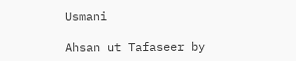Usmani

Ahsan ut Tafaseer by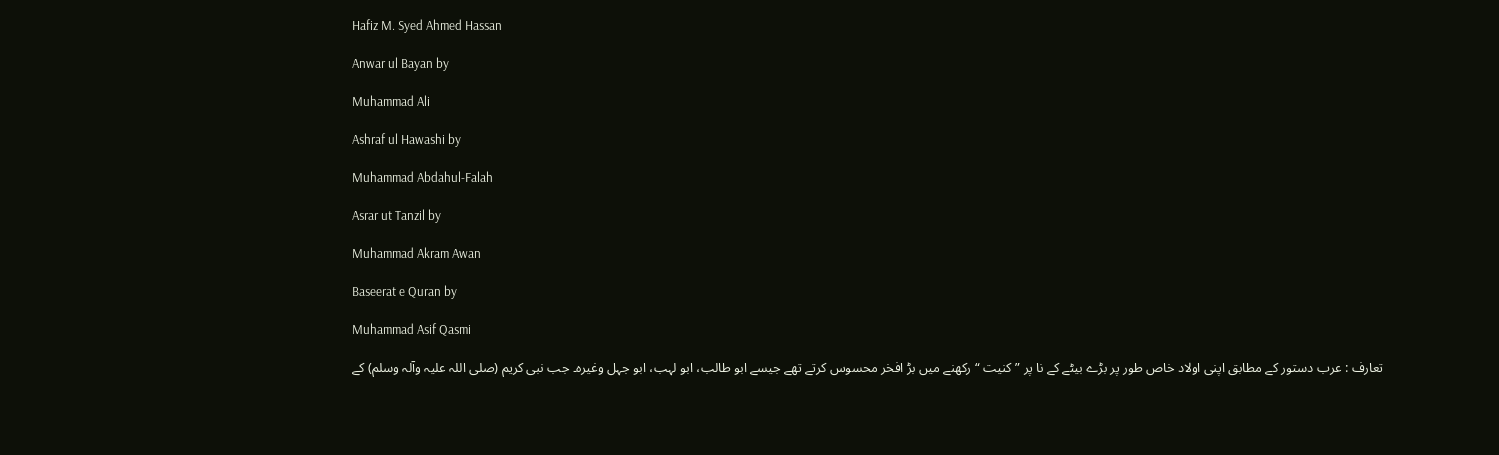Hafiz M. Syed Ahmed Hassan

Anwar ul Bayan by

Muhammad Ali

Ashraf ul Hawashi by

Muhammad Abdahul-Falah

Asrar ut Tanzil by

Muhammad Akram Awan

Baseerat e Quran by

Muhammad Asif Qasmi

تعارف : عرب دستور کے مطابق اپنی اولاد خاص طور پر بڑے بیٹے کے نا پر ” کنیت “ رکھنے میں بڑ افخر محسوس کرتے تھے جیسے ابو طالب، ابو لہب، ابو جہل وغیرہ۔ جب نبی کریم (صلی اللہ علیہ وآلہ وسلم) کے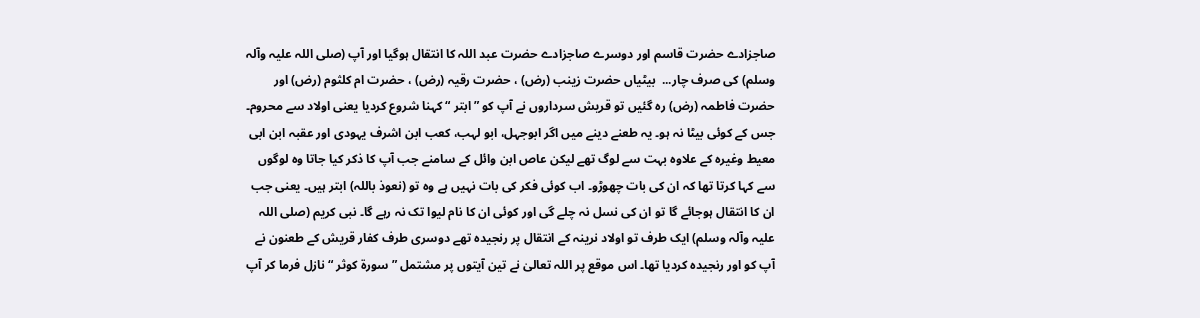صاجزادے حضرت قاسم اور دوسرے صاجزادے حضرت عبد اللہ کا انتقال ہوگیا اور آپ (صلی اللہ علیہ وآلہ وسلم) کی صرف چار...  بیٹیاں حضرت زینب (رض) ، حضرت رقیہ (رض) ، حضرت ام کلثوم (رض) اور حضرت فاطمہ (رض) رہ گئیں تو قریش سرداروں نے آپ کو ” ابتر “ کہنا شروع کردیا یعنی اولاد سے محروم۔ جس کے کوئی بیٹا نہ ہو۔ یہ طعنے دینے میں اگر ابوجہل، ابو لہب، کعب ابن اشرف یہودی اور عقبہ ابن ابی معیط وغیرہ کے علاوہ بہت سے لوگ تھے لیکن عاص ابن وائل کے سامنے جب آپ کا ذکر کیا جاتا وہ لوگوں سے کہا کرتا تھا کہ ان کی بات چھوڑو۔ اب کوئی فکر کی بات نہیں ہے وہ تو (نعوذ باللہ) ابتر ہیں۔ یعنی جب ان کا انتقال ہوجائے گا تو ان کی نسل نہ چلے گی اور کوئی ان کا نام لیوا تک نہ رہے گا۔ نبی کریم (صلی اللہ علیہ وآلہ وسلم) ایک طرف تو اولاد نرینہ کے انتقال پر رنجیدہ تھے دوسری طرف کفار قریش کے طعنون نے آپ کو اور رنجیدہ کردیا تھا۔ اس موقع پر اللہ تعالیٰ نے تین آیتوں پر مشتمل ” سورة کوثر “ نازل فرما کر آپ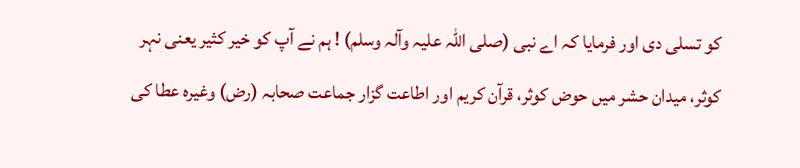کو تسلی دی اور فرمایا کہ اے نبی (صلی اللہ علیہ وآلہ وسلم) ! ہم نے آپ کو خیر کثیر یعنی نہر کوثر، میدان حشر میں حوض کوثر، قرآن کریم اور اطاعت گزار جماعت صحابہ (رض) وغیرہ عطا کی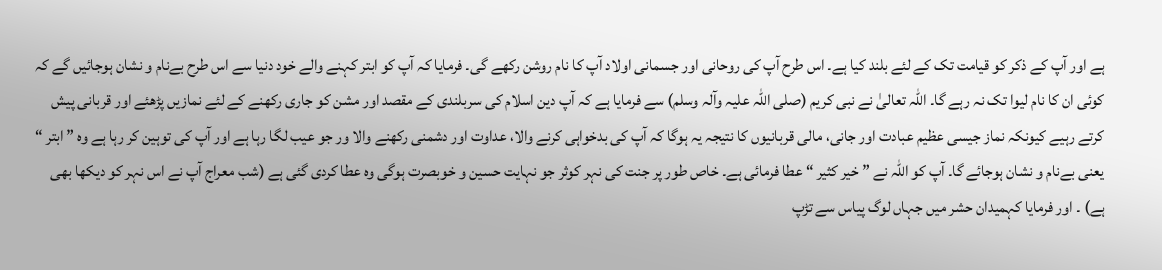ہے اور آپ کے ذکر کو قیامت تک کے لئے بلند کیا ہے۔ اس طرح آپ کی روحانی اور جسمانی اولاد آپ کا نام روشن رکھے گی۔ فرمایا کہ آپ کو ابتر کہنے والے خود دنیا سے اس طرح بےنام و نشان ہوجائیں گے کہ کوئی ان کا نام لیوا تک نہ رہے گا۔ اللہ تعالیٰ نے نبی کریم (صلی اللہ علیہ وآلہ وسلم) سے فرمایا ہے کہ آپ دین اسلام کی سربلندی کے مقصد اور مشن کو جاری رکھنے کے لئے نمازیں پڑھئے اور قربانی پیش کرتے رہیے کیونکہ نماز جیسی عظیم عبادت اور جانی، مالی قربانیوں کا نتیجہ یہ ہوگا کہ آپ کی بدخواہی کرنے والا، عداوت اور دشمنی رکھنے والا ور جو عیب لگا رہا ہے اور آپ کی توہین کر رہا ہے وہ ” ابتر “ یعنی بےنام و نشان ہوجائے گا۔ آپ کو اللہ نے ” خیر کثیر “ عطا فرمائی ہے۔ خاص طور پر جنت کی نہر کوثر جو نہایت حسین و خوبصرت ہوگی وہ عطا کردی گئی ہے (شب معراج آپ نے اس نہر کو دیکھا بھی ہے) ۔ اور فرمایا کہمیدان حشر میں جہاں لوگ پیاس سے تڑپ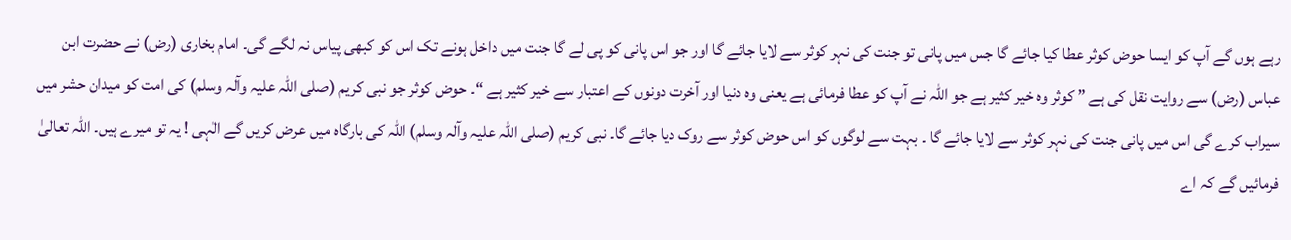رہے ہوں گے آپ کو ایسا حوض کوثر عطا کیا جائے گا جس میں پانی تو جنت کی نہر کوثر سے لایا جائے گا اور جو اس پانی کو پی لے گا جنت میں داخل ہونے تک اس کو کبھی پیاس نہ لگے گی۔ امام بخاری (رض) نے حضرت ابن عباس (رض) سے روایت نقل کی ہے ” کوثر وہ خیر کثیر ہے جو اللہ نے آپ کو عطا فرمائی ہے یعنی وہ دنیا اور آخرت دونوں کے اعتبار سے خیر کثیر ہے “۔ حوض کوثر جو نبی کریم (صلی اللہ علیہ وآلہ وسلم) کی امت کو میدان حشر میں سیراب کرے گی اس میں پانی جنت کی نہر کوثر سے لایا جائے گا ۔ بہت سے لوگوں کو اس حوض کوثر سے روک دیا جائے گا۔ نبی کریم (صلی اللہ علیہ وآلہ وسلم) اللہ کی بارگاہ میں عرض کریں گے الٰہی ! یہ تو میرے ہیں۔ اللہ تعالیٰ فرمائیں گے کہ اے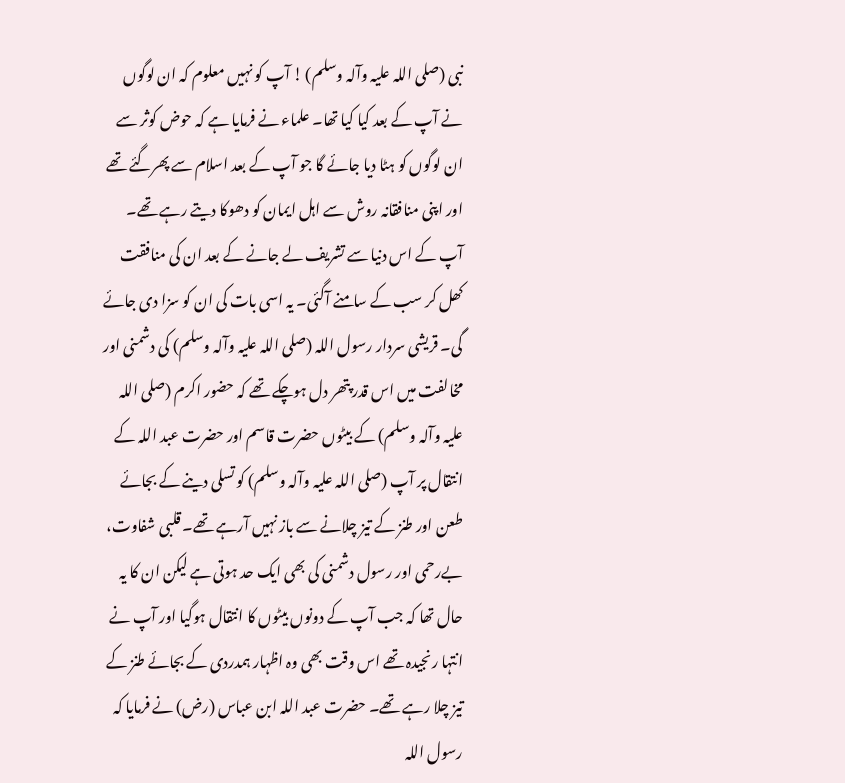نبی (صلی اللہ علیہ وآلہ وسلم) ! آپ کو نہیں معلوم کہ ان لوگوں نے آپ کے بعد کیا کیا تھا۔ علماء نے فرمایا ہے کہ حوض کوثر سے ان لوگوں کو ہٹا دیا جائے گا جو آپ کے بعد اسلام سے پھرگئے تھے اور اپنی منافقانہ روش سے اہل ایمان کو دھوکا دیتے رہے تھے۔ آپ کے اس دنیا سے تشریف لے جانے کے بعد ان کی منافقت کھل کر سب کے سامنے آگئی۔ یہ اسی بات کی ان کو سزا دی جائے گی۔ قریشی سردار رسول اللہ (صلی اللہ علیہ وآلہ وسلم) کی دشمنی اور مخالفت میں اس قدر پتھر دل ہوچکے تھے کہ حضور اکرم (صلی اللہ علیہ وآلہ وسلم) کے بیٹوں حضرت قاسم اور حضرت عبد اللہ کے انتقال پر آپ (صلی اللہ علیہ وآلہ وسلم) کو تسلی دینے کے بجائے طعن اور طنز کے تیز چلانے سے باز نہیں آرہے تھے۔ قلبی شفاوت، بےرحمی اور رسول دشمنی کی بھی ایک حد ہوتی ہے لیکن ان کا یہ حال تھا کہ جب آپ کے دونوں بیٹوں کا انتقال ہوگیا اور آپ نے انتہا رنجیدہ تھے اس وقت بھی وہ اظہار ہمدردی کے بجائے طنز کے تیز چلا رہے تھے۔ حضرت عبد اللہ ابن عباس (رض) نے فرمایا کہ رسول اللہ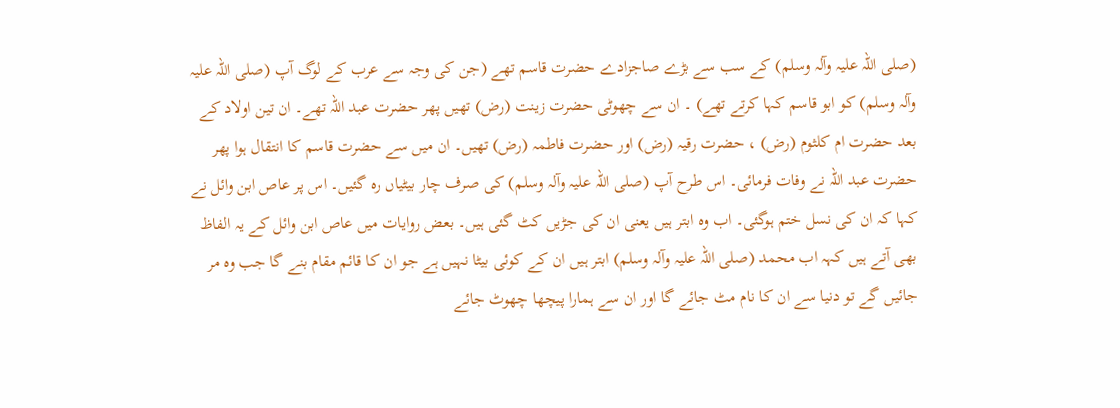(صلی اللہ علیہ وآلہ وسلم) کے سب سے بڑے صاجزادے حضرت قاسم تھے (جن کی وجہ سے عرب کے لوگ آپ (صلی اللہ علیہ وآلہ وسلم) کو ابو قاسم کہا کرتے تھے) ۔ ان سے چھوٹی حضرت زینت (رض) تھیں پھر حضرت عبد اللہ تھے۔ ان تین اولاد کے بعد حضرت ام کلثوم (رض) ، حضرت رقیہ (رض) اور حضرت فاطمہ (رض) تھیں۔ ان میں سے حضرت قاسم کا انتقال ہوا پھر حضرت عبد اللہ نے وفات فرمائی۔ اس طرح آپ (صلی اللہ علیہ وآلہ وسلم) کی صرف چار بیٹیاں رہ گئیں۔ اس پر عاص ابن وائل نے کہا کہ ان کی نسل ختم ہوگئی۔ اب وہ ابتر ہیں یعنی ان کی جڑیں کٹ گئی ہیں۔ بعض روایات میں عاص ابن وائل کے یہ الفاظ بھی آتے ہیں کہہ اب محمد (صلی اللہ علیہ وآلہ وسلم) ابتر ہیں ان کے کوئی بیٹا نہیں ہے جو ان کا قائم مقام بنے گا جب وہ مر جائیں گے تو دنیا سے ان کا نام مٹ جائے گا اور ان سے ہمارا پیچھا چھوٹ جائے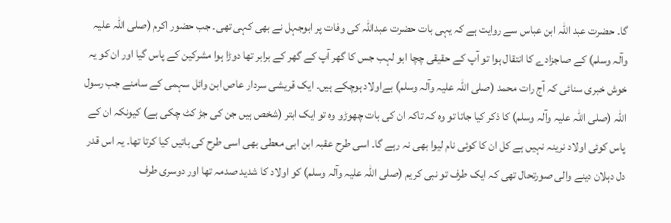گا۔ حضرت عبد اللہ ابن عباس سے روایت ہے کہ یہی بات حضرت عبداللہ کی وفات پر ابوجہل نے بھی کہی تھی۔ جب حضور اکرم (صلی اللہ علیہ وآلہ وسلم) کے صاجزادے کا انتقال ہوا تو آپ کے حقیقی چچا ابو لہب جس کا گھر آپ کے گھر کے برابر تھا دوڑا ہوا مشرکین کے پاس گیا اور ان کو یہ خوش خبری سنائی کہ آج رات محمد (صلی اللہ علیہ وآلہ وسلم) بےاولاد ہوچکے ہیں۔ ایک قریشی سردار عاص ابن وائل سہمی کے سامنے جب رسول اللہ (صلی اللہ علیہ وآلہ وسلم) کا ذکر کیا جاتا تو وہ کہ تاکہ ان کی بات چھوڑو وہ تو ایک ابتر (شخص ہیں جن کی جڑ کٹ چکی ہے) کیونکہ ان کے پاس کوئی اولاد نرینہ نہیں ہے کل ان کا کوئی نام لیوا بھی نہ رہے گا۔ اسی طرح عقبہ ابن ابی معطی بھی اسی طرح کی باتیں کیا کرتا تھا۔ یہ اس قدر دل دہلان دینے والی صورتحال تھی کہ ایک طرف تو نبی کریم (صلی اللہ علیہ وآلہ وسلم) کو اولاد کا شدید صدمہ تھا اور دوسری طرف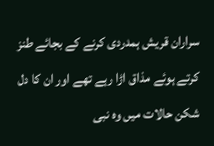سراران قریش ہمدردی کرنے کے بجائے طنز کرتے ہوئے مذاق اڑا رہے تھے اور ان کا دل شکن حالات میں وہ نبی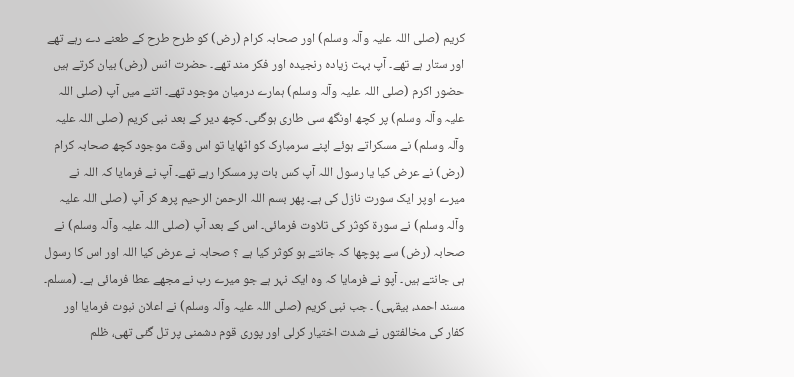کریم (صلی اللہ علیہ وآلہ وسلم) اور صحابہ کرام (رض) کو طرح طرح کے طعنے دے رہے تھے اور ستار ہے تھے۔ آپ بہت زیادہ رنجیدہ اور فکر مند تھے۔ حضرت انس (رض) بیان کرتے ہیں حضور اکرم (صلی اللہ علیہ وآلہ وسلم) ہمارے درمیان موجود تھے۔ اتنے میں آپ (صلی اللہ علیہ وآلہ وسلم) پر کچھ اونگھ سی طاری ہوگئی۔ کچھ دیر کے بعد نبی کریم (صلی اللہ علیہ وآلہ وسلم) نے مسکراتے ہوئے اپنے سرمبارک کو اٹھایا تو اس وقت موجود کچھ صحابہ کرام (رض) نے عرض کیا یا رسول اللہ آپ کس بات پر مسکرا رہے تھے۔ آپ نے فرمایا کہ اللہ نے میرے اوپر ایک سورت نازل کی ہے۔ پھر بسم اللہ الرحمن الرحیم پرھ کر آپ (صلی اللہ علیہ وآلہ وسلم) نے سورة کوثر کی تلاوت فرمائی۔ اس کے بعد آپ (صلی اللہ علیہ وآلہ وسلم) نے صحابہ (رض) سے پوچھا کہ جانتے ہو کوثر کیا ہے ؟ صحابہ نے عرض کیا اللہ اور اس کا رسول ہی جانتے ہیں۔ آپو نے فرمایا کہ وہ ایک نہر ہے جو میرے رب نے مجھے عطا فرمائی ہے۔ (مسلم۔ مسند احمد، بیقہی) ۔ جب نبی کریم (صلی اللہ علیہ وآلہ وسلم) نے اعلان نبوت فرمایا اور کفار کی مخالفتوں نے شدت اختیار کرلی اور پوری قوم دشمنی پر تل گئی تھی، ظلم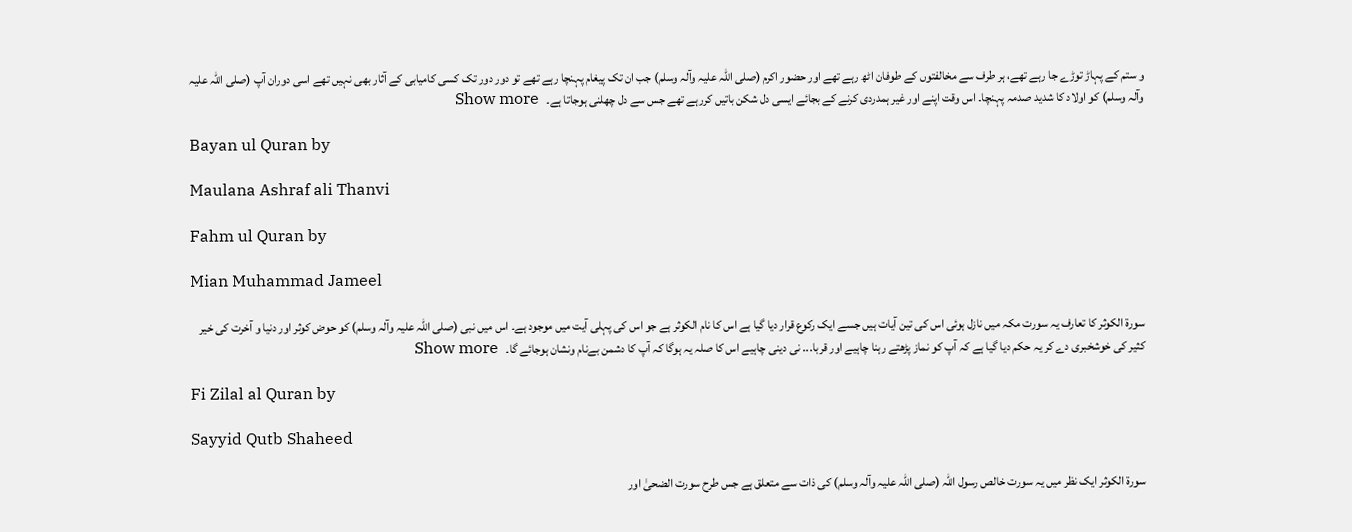و ستم کے پہاڑ توڑے جا رہے تھے، ہر طرف سے مخالفتوں کے طوفان اٹھ رہے تھے اور حضور اکرم (صلی اللہ علیہ وآلہ وسلم) جب ان تک پیغام پہنچا رہے تھے تو دور دور تک کسی کامیابی کے آثار بھی نہیں تھے اسی دوران آپ (صلی اللہ علیہ وآلہ وسلم) کو اولاد کا شدید صدمہ پہنچا۔ اس وقت اپنے اور غیر ہمدردی کرنے کے بجائے ایسی دل شکن باتیں کررہے تھے جس سے دل چھلنی ہوجاتا ہے۔   Show more

Bayan ul Quran by

Maulana Ashraf ali Thanvi

Fahm ul Quran by

Mian Muhammad Jameel

سورة الکوثر کا تعارف یہ سورت مکہ میں نازل ہوئی اس کی تین آیات ہیں جسے ایک رکوع قرار دیا گیا ہے اس کا نام الکوثر ہے جو اس کی پہلی آیت میں موجود ہے۔ اس میں نبی (صلی اللہ علیہ وآلہ وسلم) کو حوض کوثر اور دنیا و آخرت کی خیر کثیر کی خوشخبری دے کر یہ حکم دیا گیا ہے کہ آپ کو نماز پڑھتے رہنا چاہیے اور قربا... نی دینی چاہیے اس کا صلہ یہ ہوگا کہ آپ کا دشمن بےنام ونشان ہوجائے گا۔   Show more

Fi Zilal al Quran by

Sayyid Qutb Shaheed

سورة الکوثر ایک نظر میں یہ سورت خالص رسول اللہ (صلی اللہ علیہ وآلہ وسلم) کی ذات سے متعلق ہے جس طرح سورت الضحیٰ اور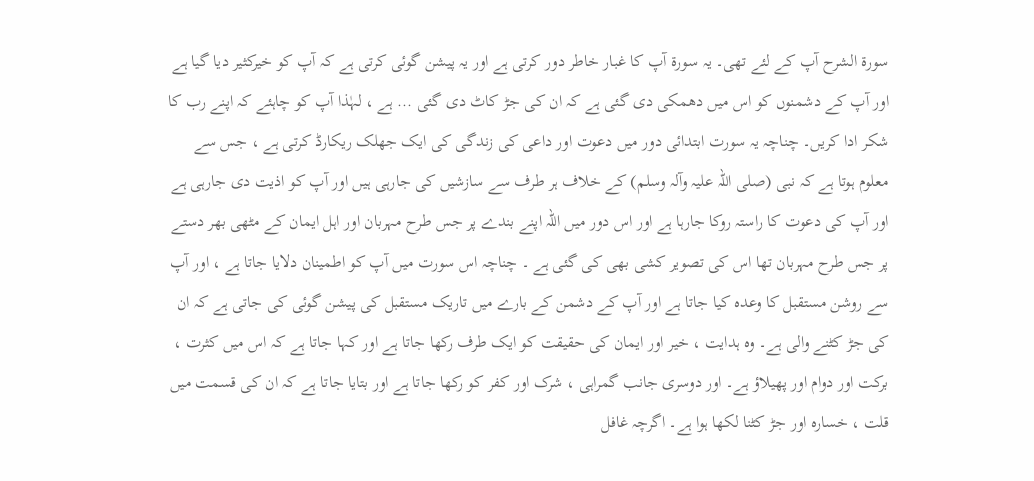سورة الشرح آپ کے لئے تھی۔ یہ سورة آپ کا غبار خاطر دور کرتی ہے اور یہ پیشن گوئی کرتی ہے کہ آپ کو خیرکثیر دیا گیا ہے اور آپ کے دشمنوں کو اس میں دھمکی دی گئی ہے کہ ان کی جڑ کاٹ دی گئی ... ہے ، لہٰذا آپ کو چاہئے کہ اپنے رب کا شکر ادا کریں۔ چناچہ یہ سورت ابتدائی دور میں دعوت اور داعی کی زندگی کی ایک جھلک ریکارڈ کرتی ہے ، جس سے معلوم ہوتا ہے کہ نبی (صلی اللہ علیہ وآلہ وسلم) کے خلاف ہر طرف سے سازشیں کی جارہی ہیں اور آپ کو اذیت دی جارہی ہے اور آپ کی دعوت کا راستہ روکا جارہا ہے اور اس دور میں اللہ اپنے بندے پر جس طرح مہربان اور اہل ایمان کے مٹھی بھر دستے پر جس طرح مہربان تھا اس کی تصویر کشی بھی کی گئی ہے ۔ چناچہ اس سورت میں آپ کو اطمینان دلایا جاتا ہے ، اور آپ سے روشن مستقبل کا وعدہ کیا جاتا ہے اور آپ کے دشمن کے بارے میں تاریک مستقبل کی پیشن گوئی کی جاتی ہے کہ ان کی جڑ کٹنے والی ہے۔ وہ ہدایت ، خیر اور ایمان کی حقیقت کو ایک طرف رکھا جاتا ہے اور کہا جاتا ہے کہ اس میں کثرت ، برکت اور دوام اور پھیلاؤ ہے۔ اور دوسری جانب گمراہی ، شرک اور کفر کو رکھا جاتا ہے اور بتایا جاتا ہے کہ ان کی قسمت میں قلت ، خسارہ اور جڑ کٹنا لکھا ہوا ہے۔ اگرچہ غافل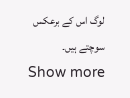لوگ اس کے برعکس سوچتے ہیں۔   Show more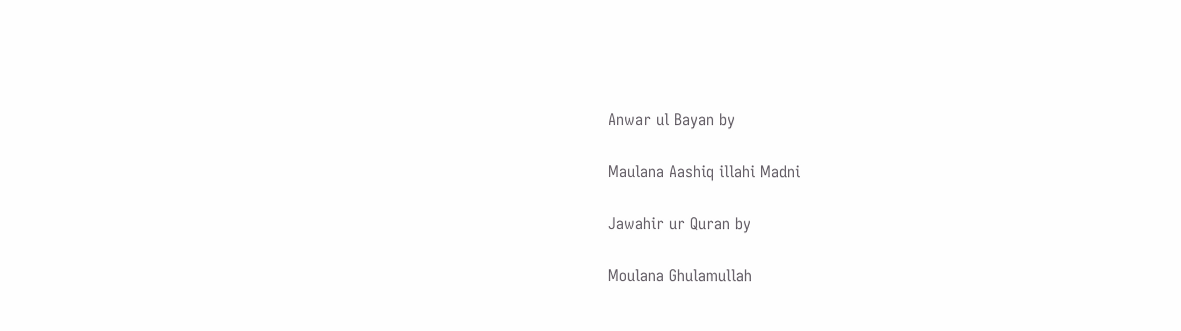Anwar ul Bayan by

Maulana Aashiq illahi Madni

Jawahir ur Quran by

Moulana Ghulamullah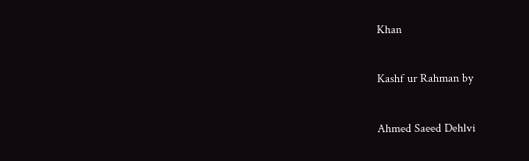Khan

Kashf ur Rahman by

Ahmed Saeed Dehlvi